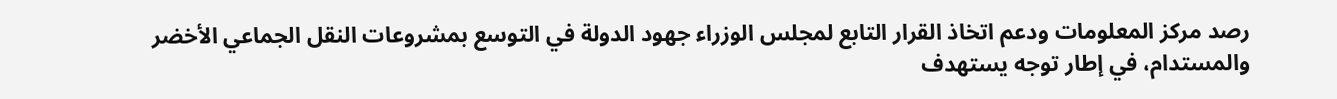رصد مركز المعلومات ودعم اتخاذ القرار التابع لمجلس الوزراء جهود الدولة في التوسع بمشروعات النقل الجماعي الأخضر والمستدام، في إطار توجه يستهدف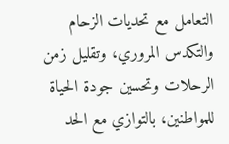التعامل مع تحديات الزحام والتكدس المروري، وتقليل زمن الرحلات وتحسين جودة الحياة للمواطنين، بالتوازي مع الحد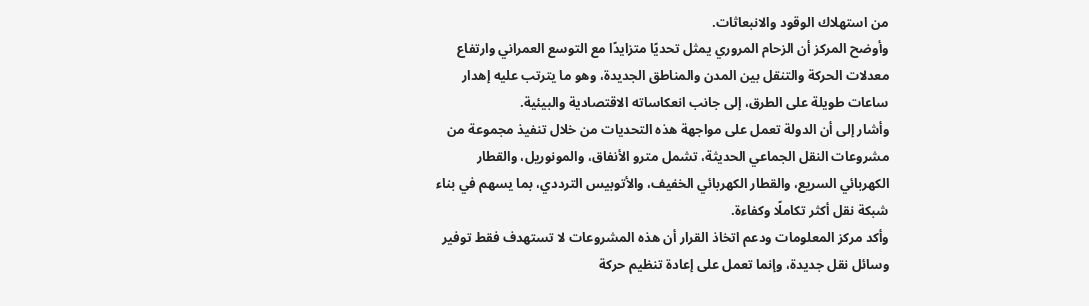من استهلاك الوقود والانبعاثات.
وأوضح المركز أن الزحام المروري يمثل تحديًا متزايدًا مع التوسع العمراني وارتفاع معدلات الحركة والتنقل بين المدن والمناطق الجديدة، وهو ما يترتب عليه إهدار ساعات طويلة على الطرق، إلى جانب انعكاساته الاقتصادية والبيئية.
وأشار إلى أن الدولة تعمل على مواجهة هذه التحديات من خلال تنفيذ مجموعة من مشروعات النقل الجماعي الحديثة، تشمل مترو الأنفاق، والمونوريل، والقطار الكهربائي السريع، والقطار الكهربائي الخفيف، والأتوبيس الترددي، بما يسهم في بناء شبكة نقل أكثر تكاملًا وكفاءة.
وأكد مركز المعلومات ودعم اتخاذ القرار أن هذه المشروعات لا تستهدف فقط توفير وسائل نقل جديدة، وإنما تعمل على إعادة تنظيم حركة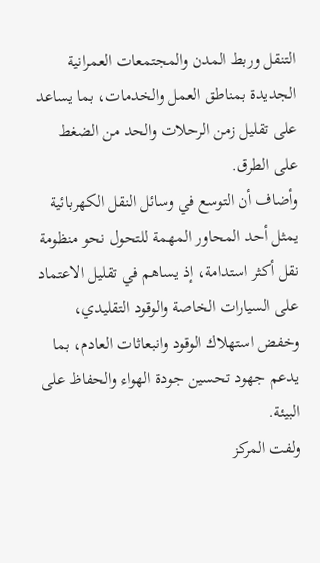التنقل وربط المدن والمجتمعات العمرانية الجديدة بمناطق العمل والخدمات، بما يساعد على تقليل زمن الرحلات والحد من الضغط على الطرق.
وأضاف أن التوسع في وسائل النقل الكهربائية يمثل أحد المحاور المهمة للتحول نحو منظومة نقل أكثر استدامة، إذ يساهم في تقليل الاعتماد على السيارات الخاصة والوقود التقليدي، وخفض استهلاك الوقود وانبعاثات العادم، بما يدعم جهود تحسين جودة الهواء والحفاظ على البيئة.
ولفت المركز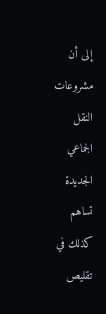إلى أن مشروعات النقل الجماعي الجديدة تساهم كذلك في تقليص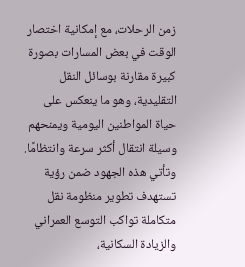زمن الرحلات، مع إمكانية اختصار الوقت في بعض المسارات بصورة كبيرة مقارنة بوسائل النقل التقليدية، وهو ما ينعكس على حياة المواطنين اليومية ويمنحهم وسيلة انتقال أكثر سرعة وانتظامًا.
وتأتي هذه الجهود ضمن رؤية تستهدف تطوير منظومة نقل متكاملة تواكب التوسع العمراني والزيادة السكانية،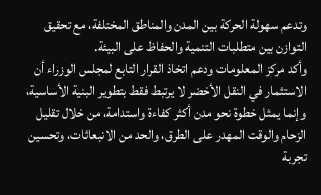وتدعم سهولة الحركة بين المدن والمناطق المختلفة، مع تحقيق التوازن بين متطلبات التنمية والحفاظ على البيئة.
وأكد مركز المعلومات ودعم اتخاذ القرار التابع لمجلس الوزراء أن الاستثمار في النقل الأخضر لا يرتبط فقط بتطوير البنية الأساسية، وإنما يمثل خطوة نحو مدن أكثر كفاءة واستدامة، من خلال تقليل الزحام والوقت المهدر على الطرق، والحد من الانبعاثات، وتحسين تجربة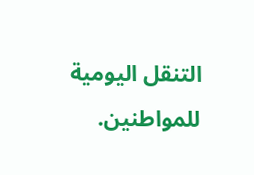التنقل اليومية للمواطنين.